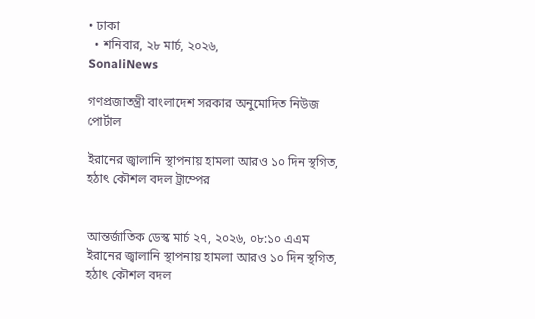• ঢাকা
  • শনিবার, ২৮ মার্চ, ২০২৬,
SonaliNews

গণপ্রজাতন্ত্রী বাংলাদেশ সরকার অনুমোদিত নিউজ পোর্টাল

ইরানের জ্বালানি স্থাপনায় হামলা আরও ১০ দিন স্থগিত, হঠাৎ কৌশল বদল ট্রাম্পের


আন্তর্জাতিক ডেস্ক মার্চ ২৭, ২০২৬, ০৮:১০ এএম
ইরানের জ্বালানি স্থাপনায় হামলা আরও ১০ দিন স্থগিত, হঠাৎ কৌশল বদল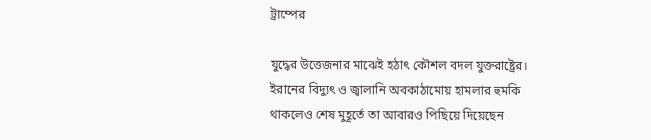ট্রাম্পের

যুদ্ধের উত্তেজনার মাঝেই হঠাৎ কৌশল বদল যুক্তরাষ্ট্রের। ইরানের বিদ্যুৎ ও জ্বালানি অবকাঠামোয় হামলার হুমকি থাকলেও শেষ মুহূর্তে তা আবারও পিছিয়ে দিয়েছেন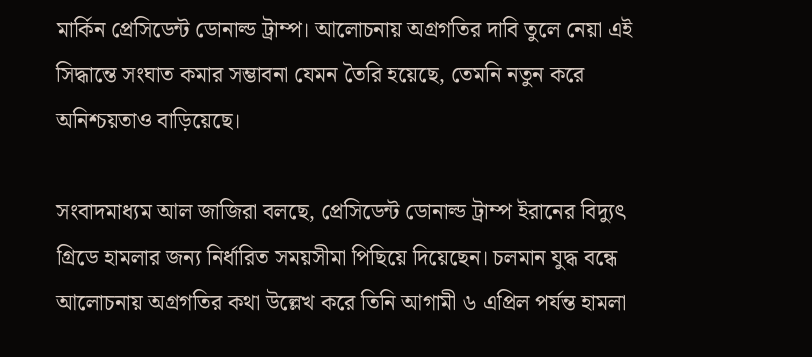মার্কিন প্রেসিডেন্ট ডোনাল্ড ট্রাম্প। আলোচনায় অগ্রগতির দাবি তুলে নেয়া এই সিদ্ধান্তে সংঘাত কমার সম্ভাবনা যেমন তৈরি হয়েছে, তেমনি নতুন করে অনিশ্চয়তাও বাড়িয়েছে।

সংবাদমাধ্যম আল জাজিরা বলছে, প্রেসিডেন্ট ডোনাল্ড ট্রাম্প ইরানের বিদ্যুৎ গ্রিডে হামলার জন্য নির্ধারিত সময়সীমা পিছিয়ে দিয়েছেন। চলমান যুদ্ধ বন্ধে আলোচনায় অগ্রগতির কথা উল্লেখ করে তিনি আগামী ৬ এপ্রিল পর্যন্ত হামলা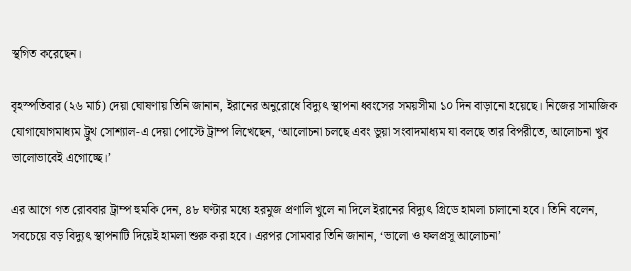স্থগিত করেছেন।

বৃহস্পতিবার (২৬ মার্চ) দেয়া ঘোষণায় তিনি জানান, ইরানের অনুরোধে বিদ্যুৎ স্থাপনা ধ্বংসের সময়সীমা ১০ দিন বাড়ানো হয়েছে। নিজের সামাজিক যোগাযোগমাধ্যম ট্রুথ সোশ্যাল-এ দেয়া পোস্টে ট্রাম্প লিখেছেন, ‘আলোচনা চলছে এবং ভুয়া সংবাদমাধ্যম যা বলছে তার বিপরীতে, আলোচনা খুব ভালোভাবেই এগোচ্ছে।’

এর আগে গত রোববার ট্রাম্প হুমকি দেন, ৪৮ ঘণ্টার মধ্যে হরমুজ প্রণালি খুলে না দিলে ইরানের বিদ্যুৎ গ্রিডে হামলা চালানো হবে। তিনি বলেন, সবচেয়ে বড় বিদ্যুৎ স্থাপনাটি দিয়েই হামলা শুরু করা হবে। এরপর সোমবার তিনি জানান, ‘ভালো ও ফলপ্রসূ আলোচনা’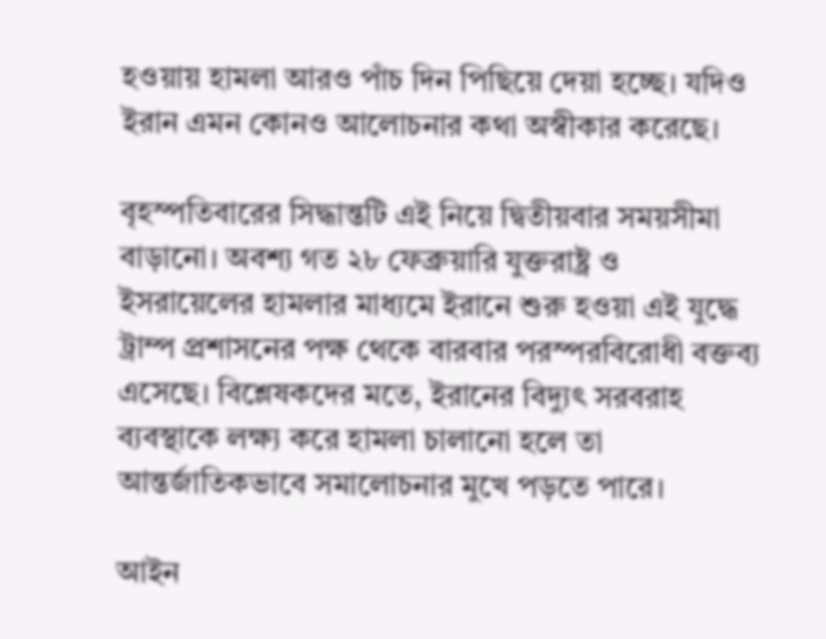হওয়ায় হামলা আরও পাঁচ দিন পিছিয়ে দেয়া হচ্ছে। যদিও ইরান এমন কোনও আলোচনার কথা অস্বীকার করেছে।

বৃহস্পতিবারের সিদ্ধান্তটি এই নিয়ে দ্বিতীয়বার সময়সীমা বাড়ানো। অবশ্য গত ২৮ ফেব্রুয়ারি যুক্তরাষ্ট্র ও ইসরায়েলের হামলার মাধ্যমে ইরানে শুরু হওয়া এই যুদ্ধে ট্রাম্প প্রশাসনের পক্ষ থেকে বারবার পরস্পরবিরোধী বক্তব্য এসেছে। বিশ্লেষকদের মতে, ইরানের বিদ্যুৎ সরবরাহ ব্যবস্থাকে লক্ষ্য করে হামলা চালানো হলে তা আন্তর্জাতিকভাবে সমালোচনার মুখে পড়তে পারে।

আইন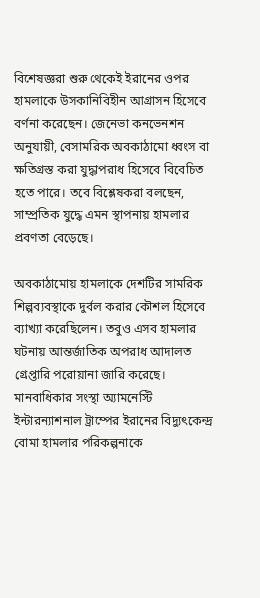বিশেষজ্ঞরা শুরু থেকেই ইরানের ওপর হামলাকে উসকানিবিহীন আগ্রাসন হিসেবে বর্ণনা করেছেন। জেনেভা কনভেনশন অনুযায়ী, বেসামরিক অবকাঠামো ধ্বংস বা ক্ষতিগ্রস্ত করা যুদ্ধাপরাধ হিসেবে বিবেচিত হতে পারে। তবে বিশ্লেষকরা বলছেন, সাম্প্রতিক যুদ্ধে এমন স্থাপনায় হামলার প্রবণতা বেড়েছে।

অবকাঠামোয় হামলাকে দেশটির সামরিক শিল্পব্যবস্থাকে দুর্বল করার কৌশল হিসেবে ব্যাখ্যা করেছিলেন। তবুও এসব হামলার ঘটনায় আন্তর্জাতিক অপরাধ আদালত গ্রেপ্তারি পরোয়ানা জারি করেছে। মানবাধিকার সংস্থা অ্যামনেস্টি ইন্টারন্যাশনাল ট্রাম্পের ইরানের বিদ্যুৎকেন্দ্র বোমা হামলার পরিকল্পনাকে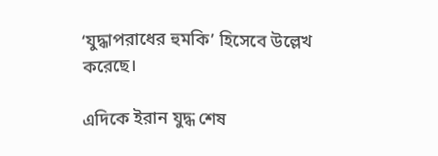‘যুদ্ধাপরাধের হুমকি’ হিসেবে উল্লেখ করেছে।

এদিকে ইরান যুদ্ধ শেষ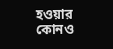হওয়ার কোনও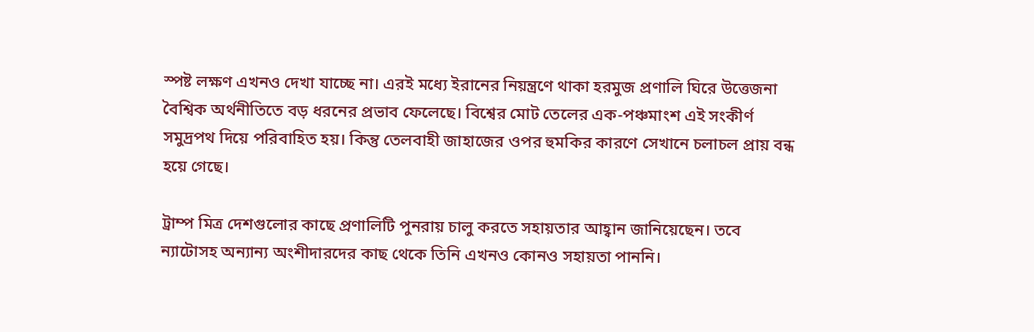স্পষ্ট লক্ষণ এখনও দেখা যাচ্ছে না। এরই মধ্যে ইরানের নিয়ন্ত্রণে থাকা হরমুজ প্রণালি ঘিরে উত্তেজনা বৈশ্বিক অর্থনীতিতে বড় ধরনের প্রভাব ফেলেছে। বিশ্বের মোট তেলের এক-পঞ্চমাংশ এই সংকীর্ণ সমুদ্রপথ দিয়ে পরিবাহিত হয়। কিন্তু তেলবাহী জাহাজের ওপর হুমকির কারণে সেখানে চলাচল প্রায় বন্ধ হয়ে গেছে।

ট্রাম্প মিত্র দেশগুলোর কাছে প্রণালিটি পুনরায় চালু করতে সহায়তার আহ্বান জানিয়েছেন। তবে ন্যাটোসহ অন্যান্য অংশীদারদের কাছ থেকে তিনি এখনও কোনও সহায়তা পাননি।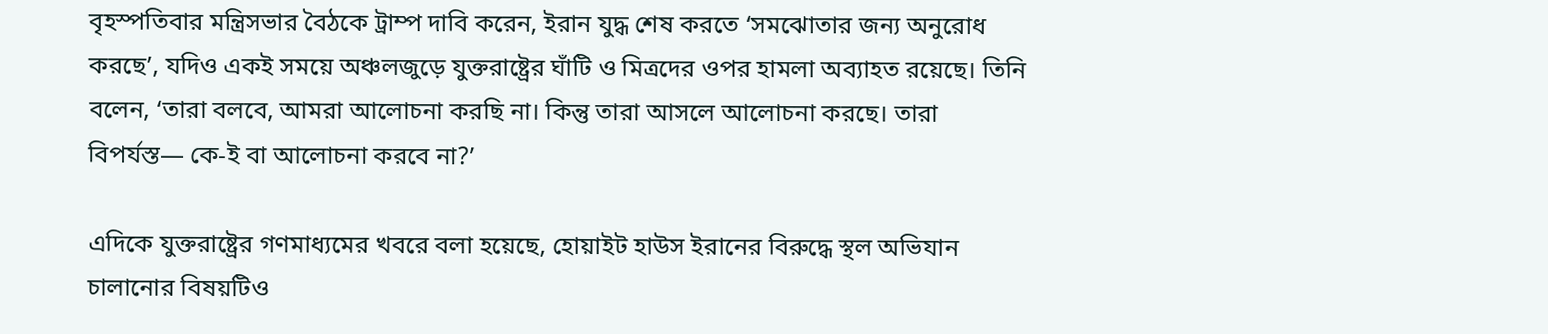বৃহস্পতিবার মন্ত্রিসভার বৈঠকে ট্রাম্প দাবি করেন, ইরান যুদ্ধ শেষ করতে ‘সমঝোতার জন্য অনুরোধ করছে’, যদিও একই সময়ে অঞ্চলজুড়ে যুক্তরাষ্ট্রের ঘাঁটি ও মিত্রদের ওপর হামলা অব্যাহত রয়েছে। তিনি বলেন, ‘তারা বলবে, আমরা আলোচনা করছি না। কিন্তু তারা আসলে আলোচনা করছে। তারা বিপর্যস্ত— কে-ই বা আলোচনা করবে না?’

এদিকে যুক্তরাষ্ট্রের গণমাধ্যমের খবরে বলা হয়েছে, হোয়াইট হাউস ইরানের বিরুদ্ধে স্থল অভিযান চালানোর বিষয়টিও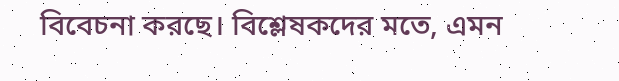বিবেচনা করছে। বিশ্লেষকদের মতে, এমন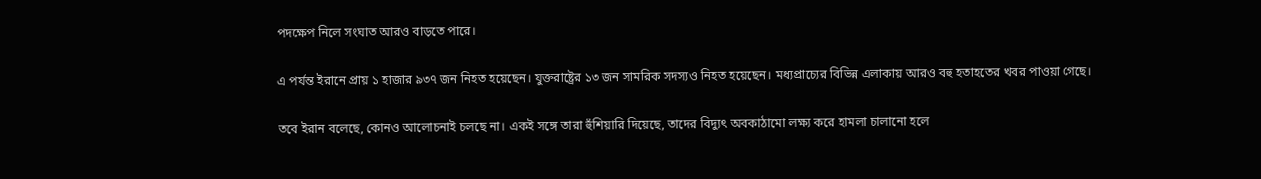পদক্ষেপ নিলে সংঘাত আরও বাড়তে পারে।

এ পর্যন্ত ইরানে প্রায় ১ হাজার ৯৩৭ জন নিহত হয়েছেন। যুক্তরাষ্ট্রের ১৩ জন সামরিক সদস্যও নিহত হয়েছেন। মধ্যপ্রাচ্যের বিভিন্ন এলাকায় আরও বহু হতাহতের খবর পাওয়া গেছে।

তবে ইরান বলেছে, কোনও আলোচনাই চলছে না। একই সঙ্গে তারা হুঁশিয়ারি দিয়েছে, তাদের বিদ্যুৎ অবকাঠামো লক্ষ্য করে হামলা চালানো হলে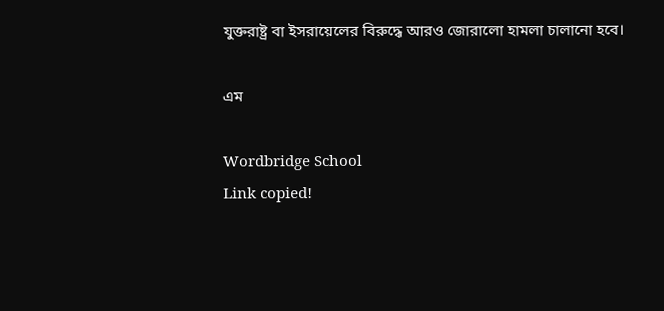যুক্তরাষ্ট্র বা ইসরায়েলের বিরুদ্ধে আরও জোরালো হামলা চালানো হবে।

এম

Wordbridge School
Link copied!